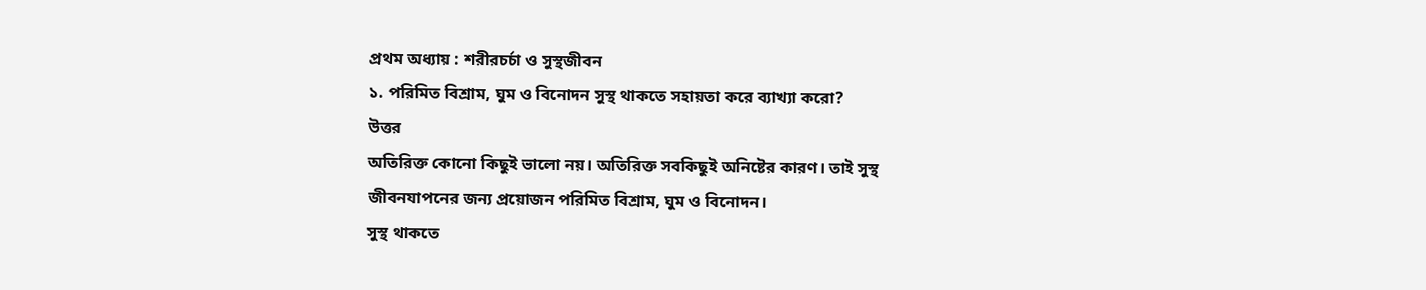প্রথম অধ্যায় : শরীরচর্চা ও সুস্থজীবন
১. পরিমিত বিশ্রাম, ঘুম ও বিনোদন সুস্থ থাকতে সহায়তা করে ব্যাখ্যা করো?
উত্তর
অতিরিক্ত কোনো কিছুই ভালো নয়। অতিরিক্ত সবকিছুই অনিষ্টের কারণ। তাই সুস্থ জীবনযাপনের জন্য প্রয়োজন পরিমিত বিশ্রাম, ঘুম ও বিনোদন।
সুস্থ থাকতে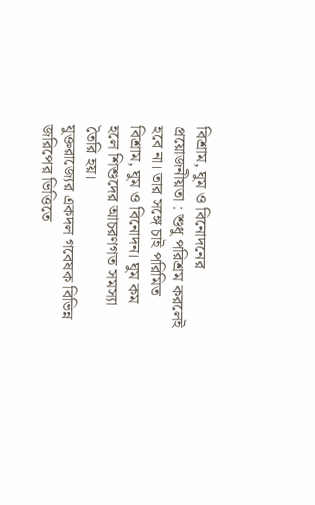বিশ্রাম, ঘুম ও বিনোদনের প্রয়োজনীয়তা : শুধু পরিশ্রম করলেই হবে না। তার সঙ্গে চাই পরিমিত বিশ্রাম, ঘুম ও বিনোদন। ঘুম কম হলে শিশুদের আচরণগত সমস্যা তৈরি হয়।
যুক্তরাজ্যের একদল গবেষক বিভিন্ন জরিপের ভিত্তিতে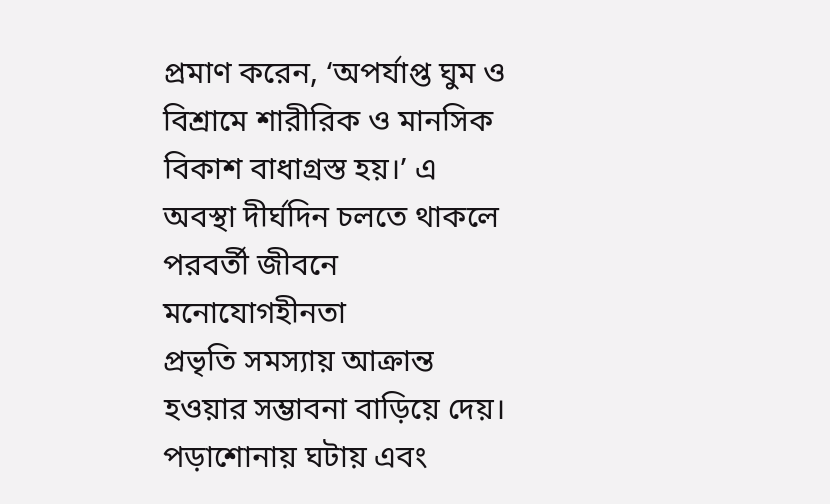প্রমাণ করেন, ‘অপর্যাপ্ত ঘুম ও বিশ্রামে শারীরিক ও মানসিক বিকাশ বাধাগ্রস্ত হয়।’ এ অবস্থা দীর্ঘদিন চলতে থাকলে পরবর্তী জীবনে মনোযোগহীনতা
প্রভৃতি সমস্যায় আক্রান্ত হওয়ার সম্ভাবনা বাড়িয়ে দেয়। পড়াশোনায় ঘটায় এবং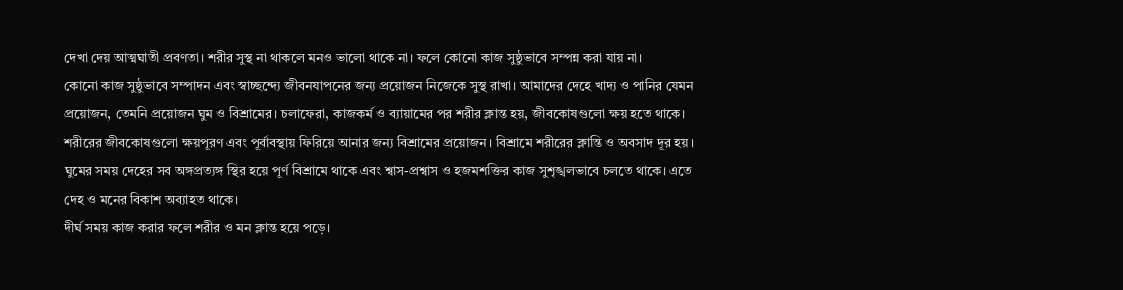দেখা দেয় আত্মঘাতী প্রবণতা। শরীর সুস্থ না থাকলে মনও ভালো থাকে না। ফলে কোনো কাজ সুষ্ঠুভাবে সম্পন্ন করা যায় না।
কোনো কাজ সুষ্ঠুভাবে সম্পাদন এবং স্বাচ্ছন্দ্যে জীবনযাপনের জন্য প্রয়োজন নিজেকে সুস্থ রাখা। আমাদের দেহে খাদ্য ও পানির যেমন প্রয়োজন, তেমনি প্রয়োজন ঘুম ও বিশ্রামের। চলাফেরা, কাজকর্ম ও ব্যায়ামের পর শরীর ক্লান্ত হয়, জীবকোষগুলো ক্ষয় হতে থাকে। শরীরের জীবকোষগুলো ক্ষয়পূরণ এবং পূর্বাবস্থায় ফিরিয়ে আনার জন্য বিশ্রামের প্রয়োজন। বিশ্রামে শরীরের ক্লান্তি ও অবসাদ দূর হয়। ঘুমের সময় দেহের সব অঙ্গপ্রত্যঙ্গ স্থির হয়ে পূর্ণ বিশ্রামে থাকে এবং শ্বাস-প্রশ্বাস ও হজমশক্তির কাজ সুশৃঙ্খলভাবে চলতে থাকে। এতে দেহ ও মনের বিকাশ অব্যাহত থাকে।
দীর্ঘ সময় কাজ করার ফলে শরীর ও মন ক্লান্ত হয়ে পড়ে।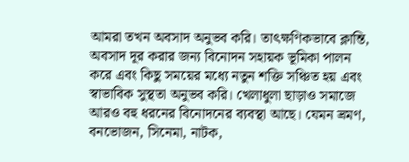আমরা তখন অবসাদ অনুভব করি। তাৎক্ষণিকভাবে ক্লান্তি, অবসাদ দূর করার জন্য বিনোদন সহায়ক ভূমিকা পালন করে এবং কিছু সময়ের মধ্যে নতুন শক্তি সঞ্চিত হয় এবং স্বাভাবিক সুস্থতা অনুভব করি। খেলাধুলা ছাড়াও সমাজে আরও বহু ধরনের বিনোদনের ব্যবস্থা আছে। যেমন ভ্রমণ, বনভোজন, সিনেমা, নাটক,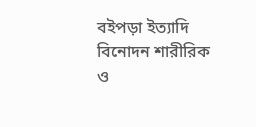বইপড়া ইত্যাদি বিনোদন শারীরিক ও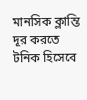মানসিক ক্লান্তি দূর করতে টনিক হিসেবে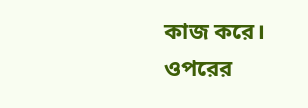কাজ করে।
ওপরের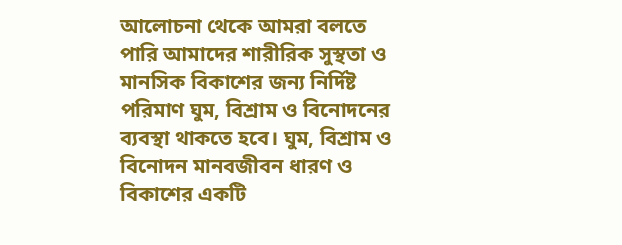আলোচনা থেকে আমরা বলতে পারি আমাদের শারীরিক সুস্থতা ও মানসিক বিকাশের জন্য নির্দিষ্ট পরিমাণ ঘুম, বিশ্রাম ও বিনোদনের ব্যবস্থা থাকতে হবে। ঘুম, বিশ্রাম ও বিনোদন মানবজীবন ধারণ ও বিকাশের একটি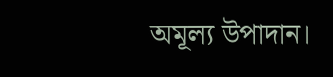অমূল্য উপাদান।